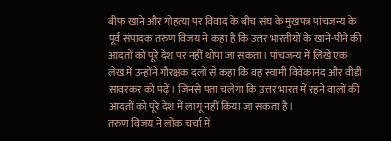बीफ खाने और गोहत्या पर विवाद के बीच संघ के मुखपत्र पांचजन्य के पूर्व संपादक तरुण विजय ने कहा है कि उत्तर भारतीयों के खाने-पीने की आदतों को पूरे देश पर नहीं थोपा जा सकता। पांचजन्य में लिखे एक लेख में उन्होंने गौरक्षक दलों से कहा कि वह स्वामी विवेकानंद और वीडी सावरकर को पढ़ें। जिनसे पता चलेगा कि उत्तर भारत में रहने वालों की आदतों को पूरे देश में लागू नहीं किया जा सकता है।
तरुण विजय ने लोक चर्चा में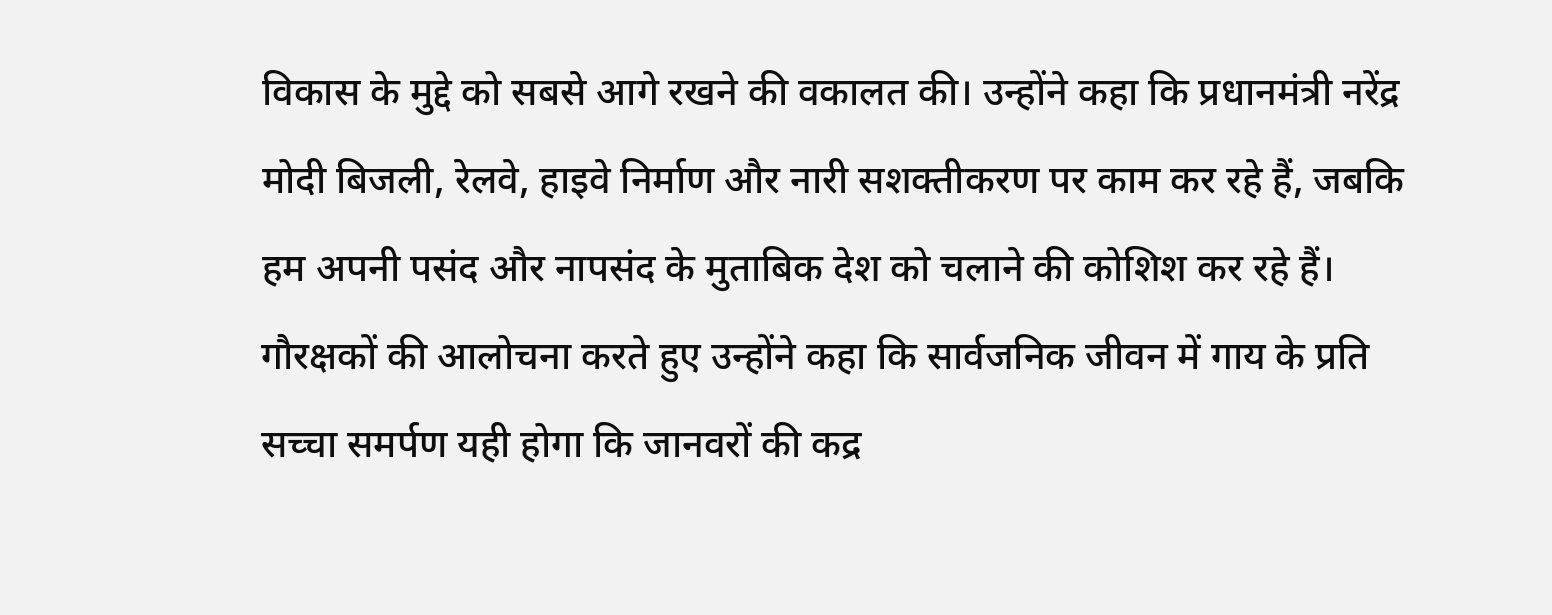विकास के मुद्दे को सबसे आगे रखने की वकालत की। उन्होंने कहा कि प्रधानमंत्री नरेंद्र मोदी बिजली, रेलवे, हाइवे निर्माण और नारी सशक्तीकरण पर काम कर रहे हैं, जबकि हम अपनी पसंद और नापसंद के मुताबिक देश को चलाने की कोशिश कर रहे हैं।
गौरक्षकों की आलोचना करते हुए उन्होंने कहा कि सार्वजनिक जीवन में गाय के प्रति सच्चा समर्पण यही होगा कि जानवरों की कद्र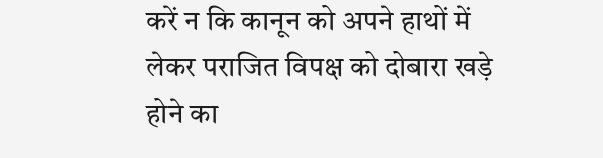करें न कि कानून को अपने हाथों में लेकर पराजित विपक्ष को दोबारा खड़े होने का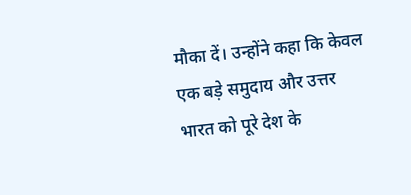मौका दें। उन्होंने कहा कि केवल एक बड़े समुदाय और उत्तर भारत को पूरे देश के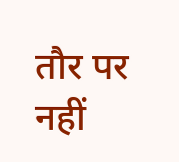तौर पर नहीं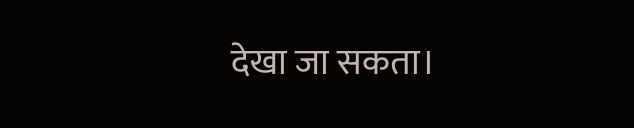देखा जा सकता।